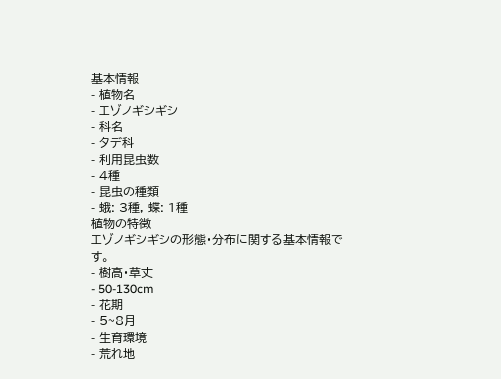基本情報
- 植物名
- エゾノギシギシ
- 科名
- タデ科
- 利用昆虫数
- 4種
- 昆虫の種類
- 蛾: 3種, 蝶: 1種
植物の特徴
エゾノギシギシの形態・分布に関する基本情報です。
- 樹高・草丈
- 50-130cm
- 花期
- 5~8月
- 生育環境
- 荒れ地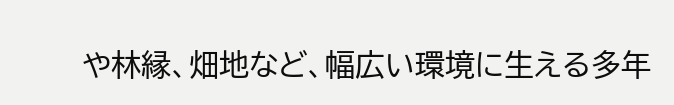や林縁、畑地など、幅広い環境に生える多年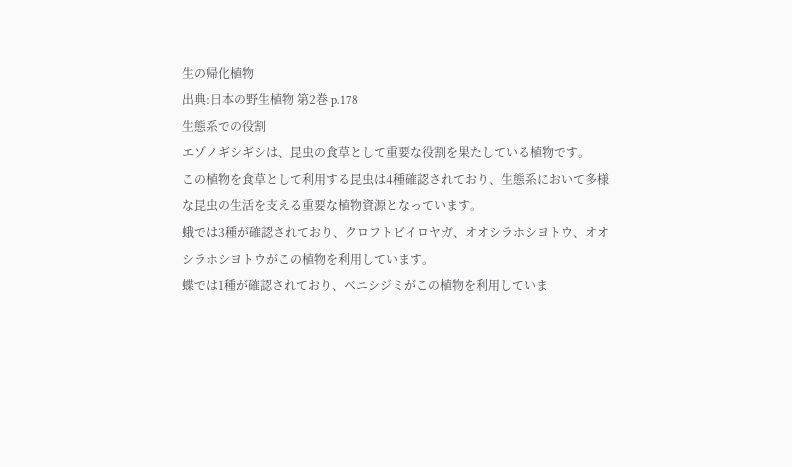生の帰化植物
出典:日本の野生植物 第2巻 p.178
生態系での役割
エゾノギシギシは、昆虫の食草として重要な役割を果たしている植物です。
この植物を食草として利用する昆虫は4種確認されており、生態系において多様な昆虫の生活を支える重要な植物資源となっています。
蛾では3種が確認されており、クロフトビイロヤガ、オオシラホシヨトウ、オオシラホシヨトウがこの植物を利用しています。
蝶では1種が確認されており、ベニシジミがこの植物を利用していま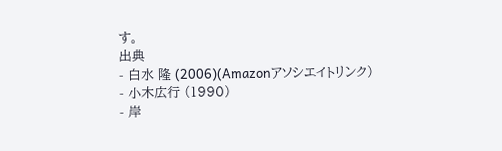す。
出典
- 白水 隆 (2006)(Amazonアソシエイトリンク)
- 小木広行 (1990)
- 岸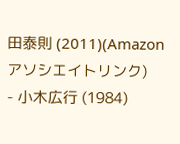田泰則 (2011)(Amazonアソシエイトリンク)
- 小木広行 (1984)